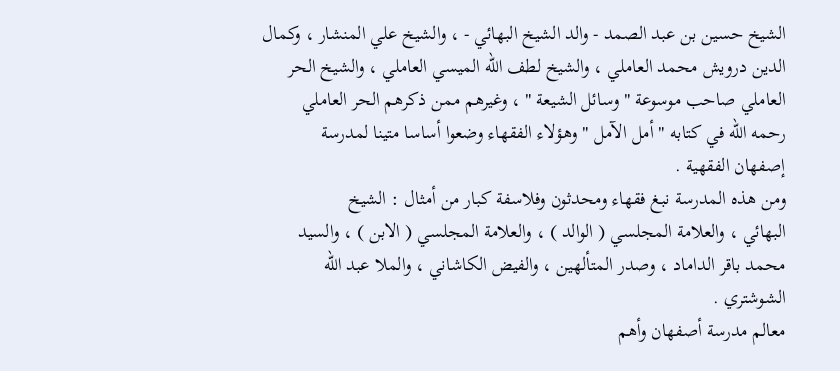الشيخ حسين بن عبد الصمد - والد الشيخ البهائي - ، والشيخ علي المنشار ، وكمال
الدين درويش محمد العاملي ، والشيخ لطف الله الميسي العاملي ، والشيخ الحر
العاملي صاحب موسوعة " وسائل الشيعة " ، وغيرهم ممن ذكرهم الحر العاملي
رحمه الله في كتابه " أمل الآمل " وهؤلاء الفقهاء وضعوا أساسا متينا لمدرسة
إصفهان الفقهية .
ومن هذه المدرسة نبغ فقهاء ومحدثون وفلاسفة كبار من أمثال : الشيخ
البهائي ، والعلامة المجلسي ( الوالد ) ، والعلامة المجلسي ( الابن ) ، والسيد
محمد باقر الداماد ، وصدر المتألهين ، والفيض الكاشاني ، والملا عبد الله
الشوشتري .
معالم مدرسة أصفهان وأهم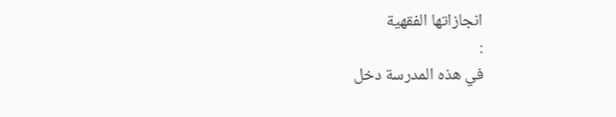انجازاتها الفقهية
:
في هذه المدرسة دخل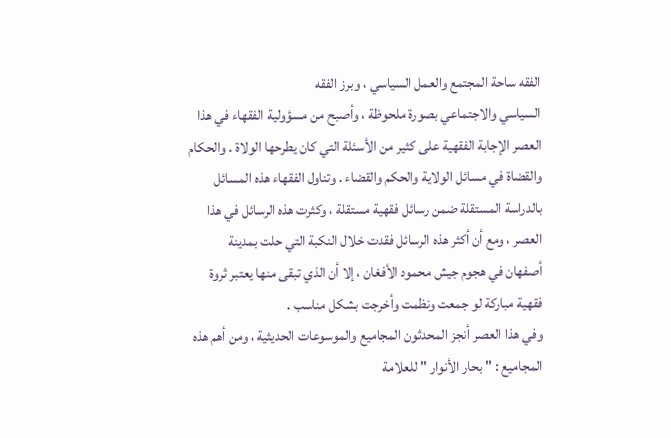الفقه ساحة المجتمع والعمل السياسي ، وبرز الفقه
السياسي والاجتماعي بصورة ملحوظة ، وأصبح من مسؤولية الفقهاء في هذا
العصر الإجابة الفقهية على كثير من الأسئلة التي كان يطرحها الولاة . والحكام
والقضاة في مسائل الولاية والحكم والقضاء . وتناول الفقهاء هذه المسائل
بالدراسة المستقلة ضمن رسائل فقهية مستقلة ، وكثرت هذه الرسائل في هذا
العصر ، ومع أن أكثر هذه الرسائل فقدت خلال النكبة التي حلت بمدينة
أصفهان في هجوم جيش محمود الأفغان ، إلا أن الذي تبقى منها يعتبر ثروة
فقهية مباركة لو جمعت ونظمت وأخرجت بشكل مناسب .
وفي هذا العصر أنجز المحدثون المجاميع والموسوعات الحديثية ، ومن أهم هذه
المجاميع : " بحار الأنوار " للعلامة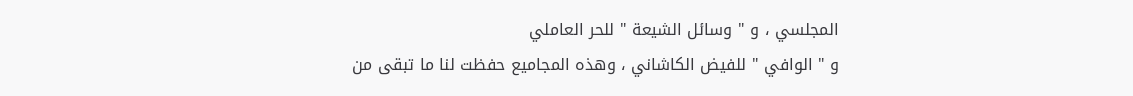المجلسي ، و " وسائل الشيعة " للحر العاملي
و " الوافي " للفيض الكاشاني ، وهذه المجاميع حفظت لنا ما تبقى من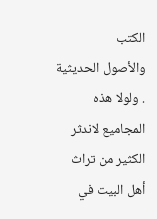الكتب
والأصول الحديثية . ولولا هذه المجاميع لاندثر الكثير من تراث أهل البيت في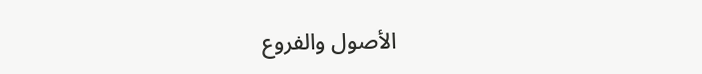الأصول والفروع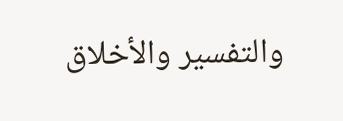والتفسير والأخلاق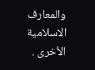والمعارف الاسلامية الأخرى .